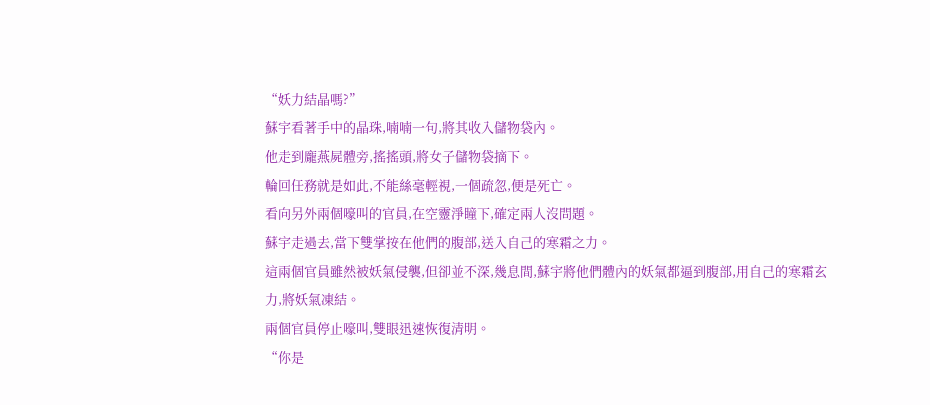“妖力結晶嗎?”
蘇宇看著手中的晶珠,喃喃一句,將其收入儲物袋內。
他走到龐燕屍體旁,搖搖頭,將女子儲物袋摘下。
輪回任務就是如此,不能絲毫輕視,一個疏忽,便是死亡。
看向另外兩個嚎叫的官員,在空靈淨瞳下,確定兩人沒問題。
蘇宇走過去,當下雙掌按在他們的腹部,送入自己的寒霜之力。
這兩個官員雖然被妖氣侵襲,但卻並不深,幾息間,蘇宇將他們體內的妖氣都逼到腹部,用自己的寒霜玄力,將妖氣凍結。
兩個官員停止嚎叫,雙眼迅速恢復清明。
“你是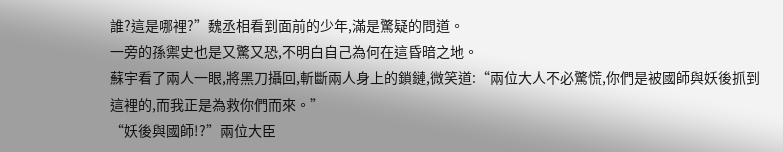誰?這是哪裡?”魏丞相看到面前的少年,滿是驚疑的問道。
一旁的孫禦史也是又驚又恐,不明白自己為何在這昏暗之地。
蘇宇看了兩人一眼,將黑刀攝回,斬斷兩人身上的鎖鏈,微笑道:“兩位大人不必驚慌,你們是被國師與妖後抓到這裡的,而我正是為救你們而來。”
“妖後與國師!?”兩位大臣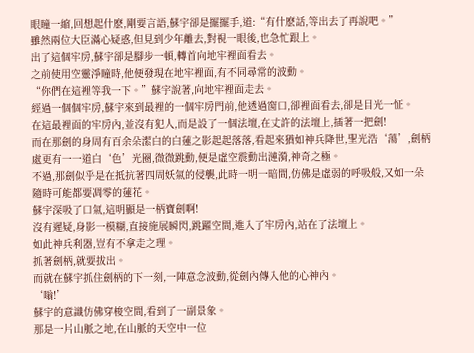眼瞳一縮,回想起什麽,剛要言語,蘇宇卻是擺擺手,道:“有什麽話,等出去了再說吧。”
雖然兩位大臣滿心疑惑,但見到少年離去,對視一眼後,也急忙跟上。
出了這個牢房,蘇宇卻是腳步一頓,轉首向地牢裡面看去。
之前使用空靈淨瞳時,他便發現在地牢裡面,有不同尋常的波動。
“你們在這裡等我一下。”蘇宇說著,向地牢裡面走去。
經過一個個牢房,蘇宇來到最裡的一個牢房門前,他透過窗口,卻裡面看去,卻是目光一怔。
在這最裡面的牢房內,並沒有犯人,而是設了一個法壇,在丈許的法壇上,插著一把劍!
而在那劍的身周有百余朵潔白的白蓮之影起起落落,看起來猶如神兵降世,聖光浩‘蕩’,劍柄處更有一一道白‘色’光圈,微微跳動,便是虛空震動出漣漪,神奇之極。
不過,那劍似乎是在抵抗著四周妖氣的侵襲,此時一明一暗間,仿佛是虛弱的呼吸般,又如一朵隨時可能都要凋零的蓮花。
蘇宇深吸了口氣,這明顯是一柄寶劍啊!
沒有遲疑,身影一模糊,直接施展瞬閃,跳躍空間,進入了牢房內,站在了法壇上。
如此神兵利器,豈有不拿走之理。
抓著劍柄,就要拔出。
而就在蘇宇抓住劍柄的下一刻,一陣意念波動,從劍內傳入他的心神內。
‘嗡!’
蘇宇的意識仿佛穿梭空間,看到了一副景象。
那是一片山脈之地,在山脈的天空中一位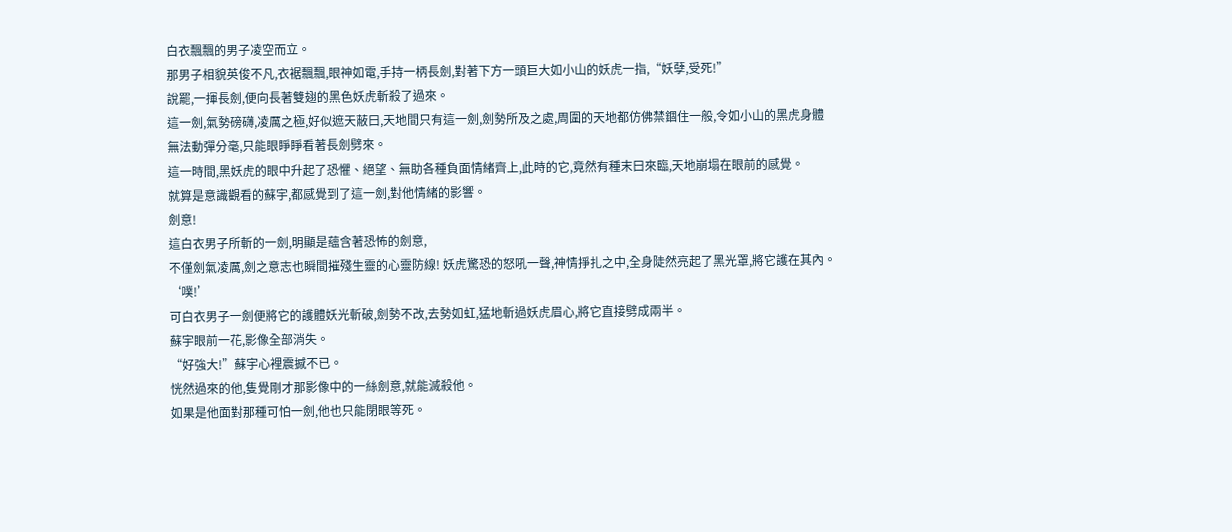白衣飄飄的男子凌空而立。
那男子相貌英俊不凡,衣裾飄飄,眼神如電,手持一柄長劍,對著下方一頭巨大如小山的妖虎一指,“妖孽,受死!”
說罷,一揮長劍,便向長著雙翅的黑色妖虎斬殺了過來。
這一劍,氣勢磅礴,凌厲之極,好似遮天蔽曰,天地間只有這一劍,劍勢所及之處,周圍的天地都仿佛禁錮住一般,令如小山的黑虎身體無法動彈分毫,只能眼睜睜看著長劍劈來。
這一時間,黑妖虎的眼中升起了恐懼、絕望、無助各種負面情緒齊上,此時的它,竟然有種末曰來臨,天地崩塌在眼前的感覺。
就算是意識觀看的蘇宇,都感覺到了這一劍,對他情緒的影響。
劍意!
這白衣男子所斬的一劍,明顯是蘊含著恐怖的劍意,
不僅劍氣凌厲,劍之意志也瞬間摧殘生靈的心靈防線! 妖虎驚恐的怒吼一聲,神情掙扎之中,全身陡然亮起了黑光罩,將它護在其內。
‘噗!’
可白衣男子一劍便將它的護體妖光斬破,劍勢不改,去勢如虹,猛地斬過妖虎眉心,將它直接劈成兩半。
蘇宇眼前一花,影像全部消失。
“好強大!”蘇宇心裡震撼不已。
恍然過來的他,隻覺剛才那影像中的一絲劍意,就能滅殺他。
如果是他面對那種可怕一劍,他也只能閉眼等死。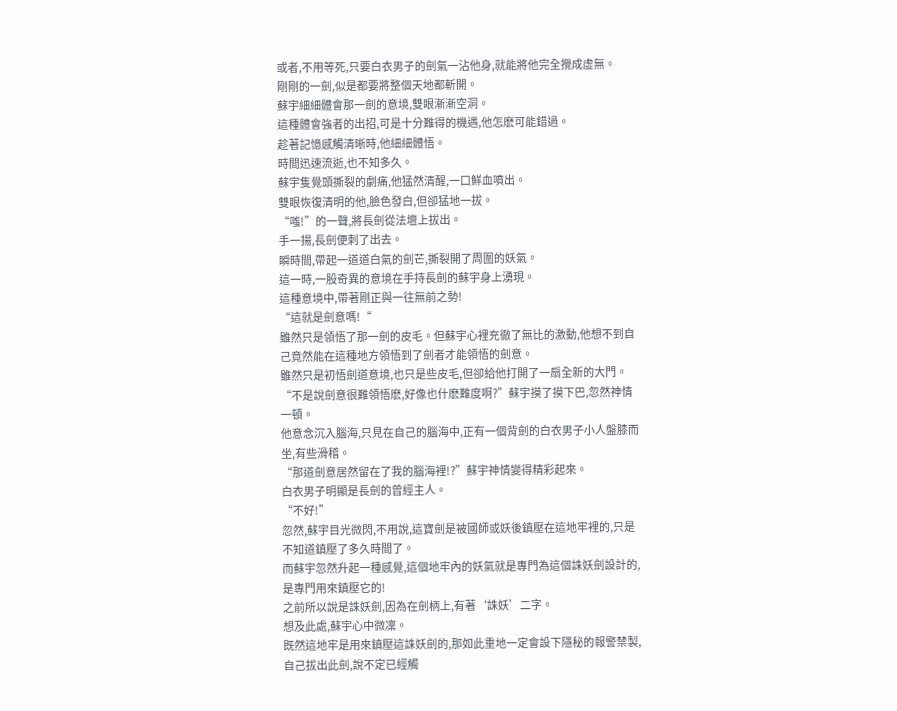或者,不用等死,只要白衣男子的劍氣一沾他身,就能將他完全攪成虛無。
剛剛的一劍,似是都要將整個天地都斬開。
蘇宇細細體會那一劍的意境,雙眼漸漸空洞。
這種體會強者的出招,可是十分難得的機遇,他怎麽可能錯過。
趁著記憶感觸清晰時,他細細體悟。
時間迅速流逝,也不知多久。
蘇宇隻覺頭撕裂的劇痛,他猛然清醒,一口鮮血噴出。
雙眼恢復清明的他,臉色發白,但卻猛地一拔。
“嗤!”的一聲,將長劍從法壇上拔出。
手一揚,長劍便刺了出去。
瞬時間,帶起一道道白氣的劍芒,撕裂開了周圍的妖氣。
這一時,一股奇異的意境在手持長劍的蘇宇身上湧現。
這種意境中,帶著剛正與一往無前之勢!
“這就是劍意嗎!“
雖然只是領悟了那一劍的皮毛。但蘇宇心裡充徹了無比的激動,他想不到自己竟然能在這種地方領悟到了劍者才能領悟的劍意。
雖然只是初悟劍道意境,也只是些皮毛,但卻給他打開了一扇全新的大門。
“不是說劍意很難領悟麽,好像也什麽難度啊?”蘇宇摸了摸下巴,忽然神情一頓。
他意念沉入腦海,只見在自己的腦海中,正有一個背劍的白衣男子小人盤膝而坐,有些滑稽。
“那道劍意居然留在了我的腦海裡!?”蘇宇神情變得精彩起來。
白衣男子明顯是長劍的曾經主人。
“不好!”
忽然,蘇宇目光微閃,不用說,這寶劍是被國師或妖後鎮壓在這地牢裡的,只是不知道鎮壓了多久時間了。
而蘇宇忽然升起一種感覺,這個地牢內的妖氣就是專門為這個誅妖劍設計的,是專門用來鎮壓它的!
之前所以說是誅妖劍,因為在劍柄上,有著‘誅妖’二字。
想及此處,蘇宇心中微凜。
既然這地牢是用來鎮壓這誅妖劍的,那如此重地一定會設下隱秘的報警禁製,自己拔出此劍,說不定已經觸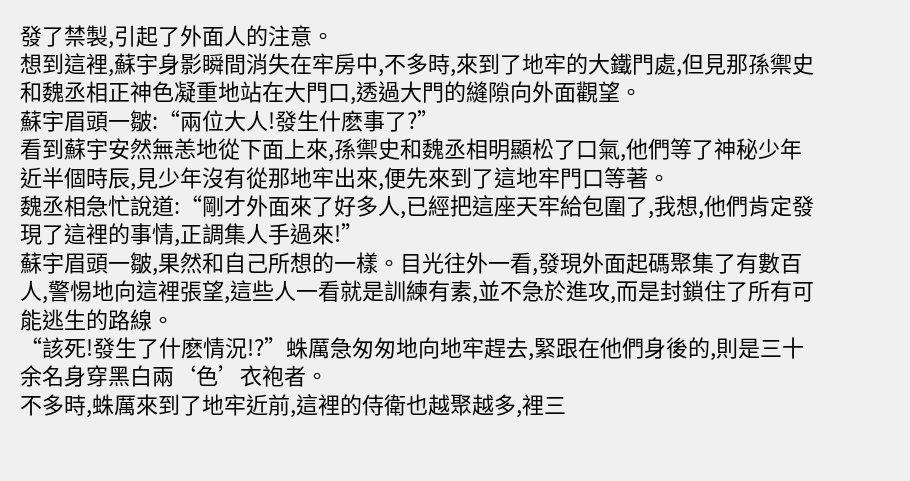發了禁製,引起了外面人的注意。
想到這裡,蘇宇身影瞬間消失在牢房中,不多時,來到了地牢的大鐵門處,但見那孫禦史和魏丞相正神色凝重地站在大門口,透過大門的縫隙向外面觀望。
蘇宇眉頭一皺:“兩位大人!發生什麽事了?”
看到蘇宇安然無恙地從下面上來,孫禦史和魏丞相明顯松了口氣,他們等了神秘少年近半個時辰,見少年沒有從那地牢出來,便先來到了這地牢門口等著。
魏丞相急忙說道:“剛才外面來了好多人,已經把這座天牢給包圍了,我想,他們肯定發現了這裡的事情,正調集人手過來!”
蘇宇眉頭一皺,果然和自己所想的一樣。目光往外一看,發現外面起碼聚集了有數百人,警惕地向這裡張望,這些人一看就是訓練有素,並不急於進攻,而是封鎖住了所有可能逃生的路線。
“該死!發生了什麽情況!?”蛛厲急匆匆地向地牢趕去,緊跟在他們身後的,則是三十余名身穿黑白兩‘色’衣袍者。
不多時,蛛厲來到了地牢近前,這裡的侍衛也越聚越多,裡三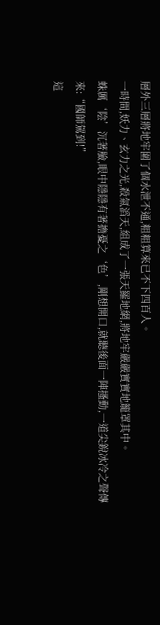層外三層將地牢圍了個水泄不通,粗粗算來已不下四百人。
一時間,妖力、玄力之光,殺氣滔天,組成了一張天羅地網,將地牢嚴嚴實實地籠罩其中。
蛛厲‘陰’沉著臉,眼中隱隱有著擔憂之‘色’,剛想開口,就聽後面一陣搔動,一道尖銳冰冷之聲傳來:“國師駕到!”
這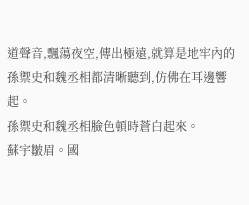道聲音,飄蕩夜空,傳出極遠,就算是地牢內的孫禦史和魏丞相都清晰聽到,仿佛在耳邊響起。
孫禦史和魏丞相臉色頓時蒼白起來。
蘇宇皺眉。國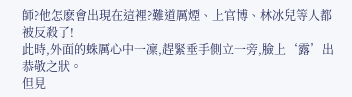師?他怎麽會出現在這裡?難道厲煙、上官博、林冰兒等人都被反殺了!
此時,外面的蛛厲心中一凜,趕緊垂手側立一旁,臉上‘露’出恭敬之狀。
但見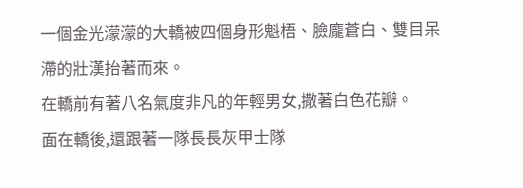一個金光濛濛的大轎被四個身形魁梧、臉龐蒼白、雙目呆滯的壯漢抬著而來。
在轎前有著八名氣度非凡的年輕男女,撒著白色花瓣。
面在轎後,還跟著一隊長長灰甲士隊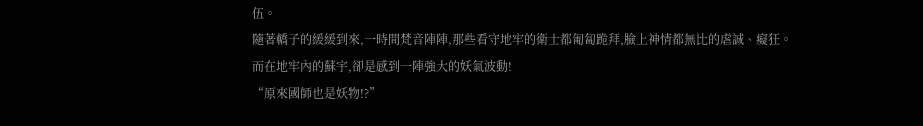伍。
隨著轎子的緩緩到來,一時間梵音陣陣,那些看守地牢的衛士都匍匐跪拜,臉上神情都無比的虐誠、癡狂。
而在地牢內的蘇宇,卻是感到一陣強大的妖氣波動!
“原來國師也是妖物!?”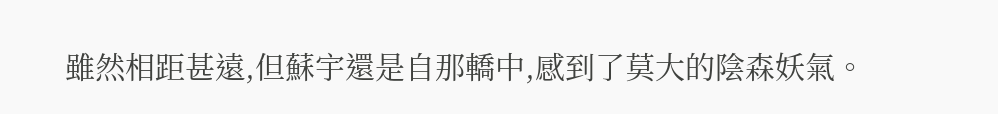雖然相距甚遠,但蘇宇還是自那轎中,感到了莫大的陰森妖氣。